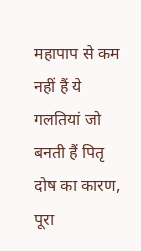महापाप से कम नहीं हैं ये गलतियां जो बनती हैं पितृ दोष का कारण, पूरा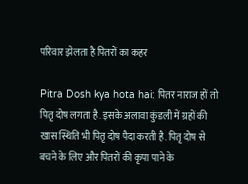परिवार झेलता है पितरों का कहर

Pitra Dosh kya hota hai: पितर नाराज हों तो पितृ दोष लगता है. इसके अलावा कुंडली में ग्रहों की खास स्थिति भी पितृ दोष पैदा करती है. पितृ दोष से बचने के लिए और पितरों की कृपा पाने के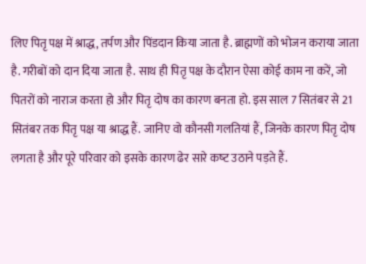लिए पितृ पक्ष में श्राद्ध, तर्पण और पिंडदान किया जाता है. ब्राह्मणों को भोजन कराया जाता है. गरीबों को दान दिया जाता है. साथ ही पितृ पक्ष के दौरान ऐसा कोई काम ना करें, जो पितरों को नाराज करता हो और पितृ दोष का कारण बनता हो. इस साल 7 सितंबर से 21 सितंबर तक पितृ पक्ष या श्राद्ध हैं. जानिए वो कौनसी गलतियां हैं, जिनके कारण पितृ दोष लगता है और पूरे परिवार को इसके कारण ढेर सारे कष्‍ट उठाने पड़ते हैं.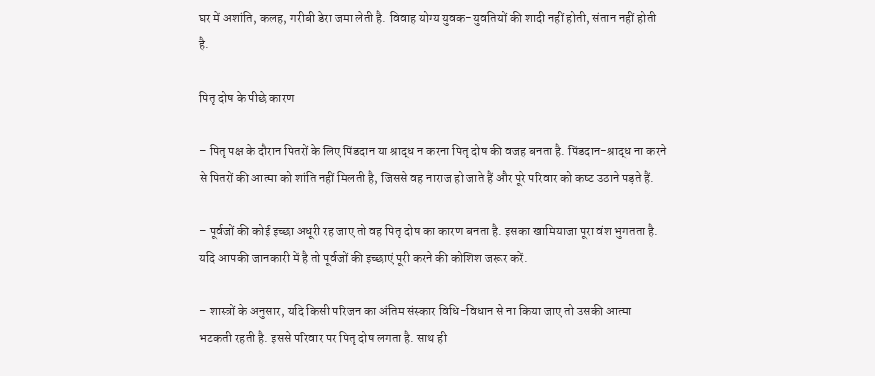घर में अशांति, कलह, गरीबी डेरा जमा लेती है. विवाह योग्‍य युवक-युवतियों की शादी नहीं होती, संतान नहीं होती है.

पितृ दोष के पीछे कारण

– पितृ पक्ष के दौरान पितरों के लिए पिंडदान या श्राद्ध न करना पितृ दोष की वजह बनता है. पिंडदान-श्राद्ध ना करने से पितरों की आत्‍मा को शांति नहीं मिलती है, जिससे वह नाराज हो जाते हैं और पूरे परिवार को कष्‍ट उठाने पड़ते हैं.

– पूर्वजों की कोई इच्‍छा अधूरी रह जाए तो वह पितृ दोष का कारण बनता है. इसका खामियाजा पूरा वंश भुगतता है. यदि आपकी जानकारी में है तो पूर्वजों की इच्‍छाएं पूरी करने की कोशिश जरूर करें.

– शास्त्रों के अनुसार, यदि किसी परिजन का अंतिम संस्‍कार विधि-विधान से ना किया जाए तो उसकी आत्‍मा भटकती रहती है. इससे परिवार पर पितृ दोष लगता है. साथ ही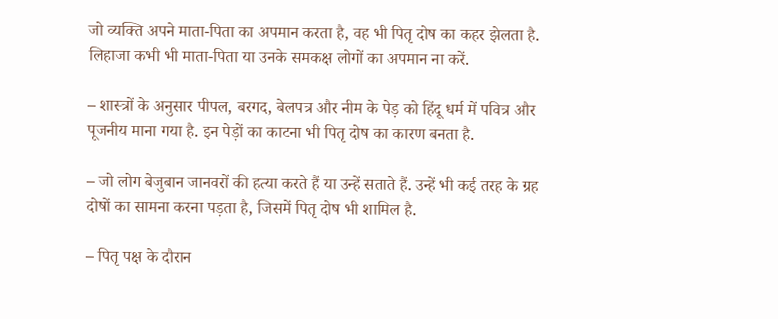जो व्‍यक्ति अपने माता-पिता का अपमान करता है, वह भी पितृ दोष का कहर झेलता है. लिहाजा कभी भी माता-पिता या उनके समकक्ष लोगों का अपमान ना करें.

– शास्त्रों के अनुसार पीपल, बरगद, बेलपत्र और नीम के पेड़ को हिंदू धर्म में पवित्र और पूजनीय माना गया है. इन पेड़ों का काटना भी पितृ दोष का कारण बनता है.

– जो लोग बेजुबान जानवरों की हत्‍या करते हैं या उन्‍हें सताते हैं. उन्‍हें भी कई तरह के ग्रह दोषों का सामना करना पड़ता है, जिसमें पितृ दोष भी शामिल है.

– पितृ पक्ष के दौरान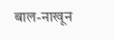बाल-नाखून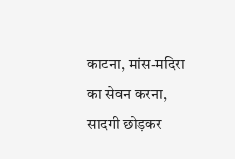काटना, मांस-मदिरा का सेवन करना, सादगी छोड़कर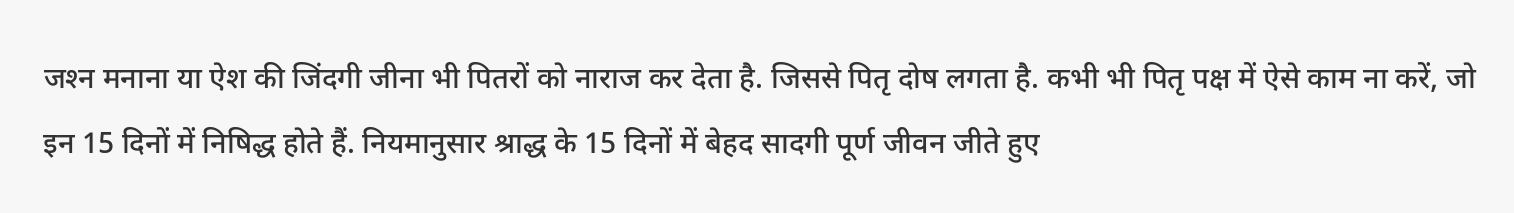जश्‍न मनाना या ऐश की जिंदगी जीना भी पितरों को नाराज कर देता है. जिससे पितृ दोष लगता है. कभी भी पितृ पक्ष में ऐसे काम ना करें, जो इन 15 दिनों में निषिद्ध होते हैं. नियमानुसार श्राद्ध के 15 दिनों में बेहद सादगी पूर्ण जीवन जीते हुए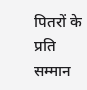पितरों के प्रति सम्‍मान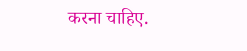करना चाहिए.